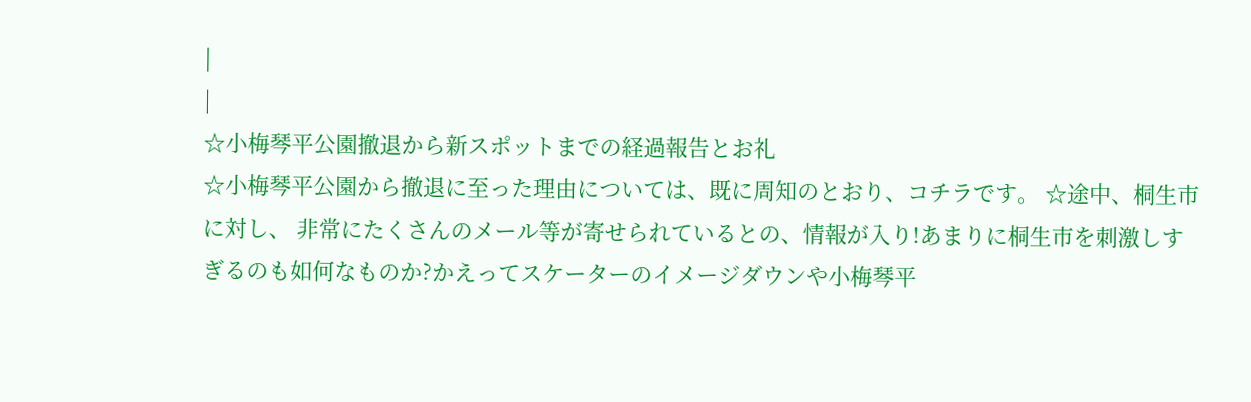|
|
☆小梅琴平公園撤退から新スポットまでの経過報告とお礼
☆小梅琴平公園から撤退に至った理由については、既に周知のとおり、コチラです。 ☆途中、桐生市に対し、 非常にたくさんのメール等が寄せられているとの、情報が入り!あまりに桐生市を刺激しすぎるのも如何なものか?かえってスケーターのイメージダウンや小梅琴平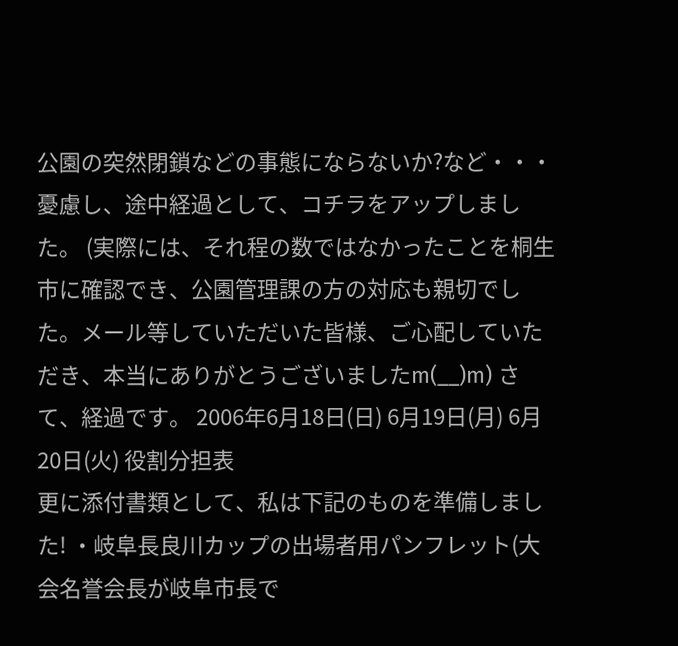公園の突然閉鎖などの事態にならないか?など・・・憂慮し、途中経過として、コチラをアップしました。 (実際には、それ程の数ではなかったことを桐生市に確認でき、公園管理課の方の対応も親切でした。メール等していただいた皆様、ご心配していただき、本当にありがとうございましたm(__)m) さて、経過です。 2006年6月18日(日) 6月19日(月) 6月20日(火) 役割分担表
更に添付書類として、私は下記のものを準備しました! ・岐阜長良川カップの出場者用パンフレット(大会名誉会長が岐阜市長で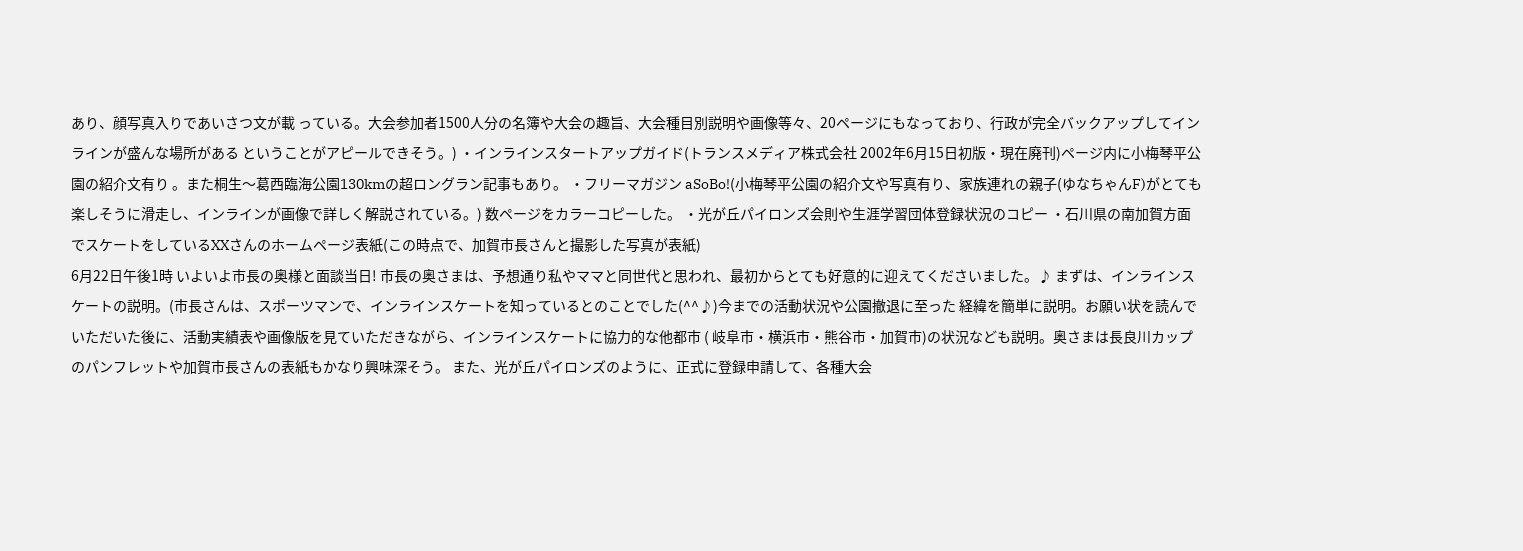あり、顔写真入りであいさつ文が載 っている。大会参加者1500人分の名簿や大会の趣旨、大会種目別説明や画像等々、20ページにもなっており、行政が完全バックアップしてインラインが盛んな場所がある ということがアピールできそう。) ・インラインスタートアップガイド(トランスメディア株式会社 2002年6月15日初版・現在廃刊)ページ内に小梅琴平公園の紹介文有り 。また桐生〜葛西臨海公園130kmの超ロングラン記事もあり。 ・フリーマガジン aSoBo!(小梅琴平公園の紹介文や写真有り、家族連れの親子(ゆなちゃんF)がとても楽しそうに滑走し、インラインが画像で詳しく解説されている。) 数ページをカラーコピーした。 ・光が丘パイロンズ会則や生涯学習団体登録状況のコピー ・石川県の南加賀方面でスケートをしているXXさんのホームページ表紙(この時点で、加賀市長さんと撮影した写真が表紙)
6月22日午後1時 いよいよ市長の奥様と面談当日! 市長の奥さまは、予想通り私やママと同世代と思われ、最初からとても好意的に迎えてくださいました。♪ まずは、インラインスケートの説明。(市長さんは、スポーツマンで、インラインスケートを知っているとのことでした(^^♪)今までの活動状況や公園撤退に至った 経緯を簡単に説明。お願い状を読んでいただいた後に、活動実績表や画像版を見ていただきながら、インラインスケートに協力的な他都市 ( 岐阜市・横浜市・熊谷市・加賀市)の状況なども説明。奥さまは長良川カップのパンフレットや加賀市長さんの表紙もかなり興味深そう。 また、光が丘パイロンズのように、正式に登録申請して、各種大会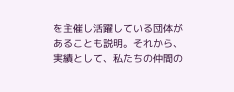を主催し活躍している団体があることも説明。それから、実績として、私たちの仲間の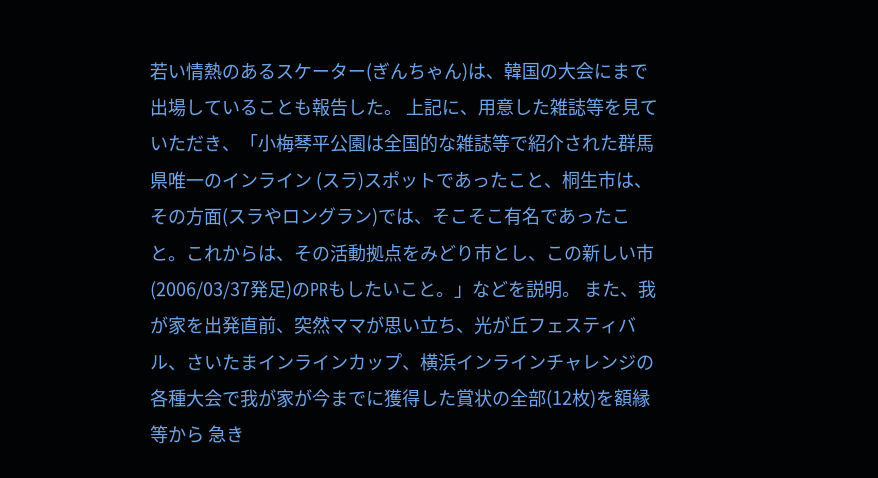若い情熱のあるスケーター(ぎんちゃん)は、韓国の大会にまで出場していることも報告した。 上記に、用意した雑誌等を見ていただき、「小梅琴平公園は全国的な雑誌等で紹介された群馬県唯一のインライン (スラ)スポットであったこと、桐生市は、その方面(スラやロングラン)では、そこそこ有名であったこと。これからは、その活動拠点をみどり市とし、この新しい市(2006/03/37発足)のPRもしたいこと。」などを説明。 また、我が家を出発直前、突然ママが思い立ち、光が丘フェスティバル、さいたまインラインカップ、横浜インラインチャレンジの各種大会で我が家が今までに獲得した賞状の全部(12枚)を額縁等から 急き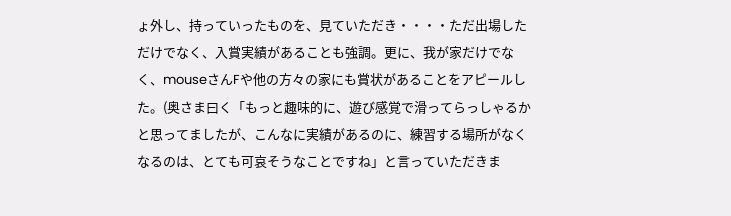ょ外し、持っていったものを、見ていただき・・・・ただ出場しただけでなく、入賞実績があることも強調。更に、我が家だけでなく、mouseさんFや他の方々の家にも賞状があることをアピールした。(奥さま曰く「もっと趣味的に、遊び感覚で滑ってらっしゃるかと思ってましたが、こんなに実績があるのに、練習する場所がなくなるのは、とても可哀そうなことですね」と言っていただきま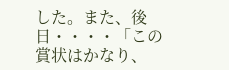した。また、後日・・・・「この賞状はかなり、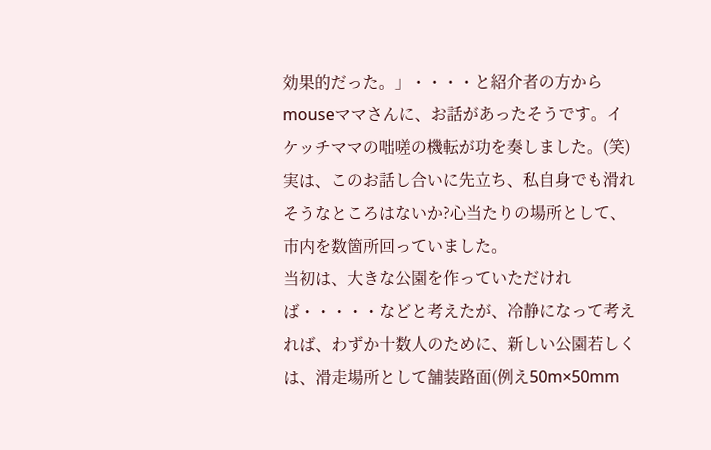効果的だった。」・・・・と紹介者の方からmouseママさんに、お話があったそうです。イケッチママの咄嗟の機転が功を奏しました。(笑)
実は、このお話し合いに先立ち、私自身でも滑れそうなところはないか?心当たりの場所として、市内を数箇所回っていました。
当初は、大きな公園を作っていただければ・・・・・などと考えたが、冷静になって考えれば、わずか十数人のために、新しい公園若しくは、滑走場所として舗装路面(例え50m×50mm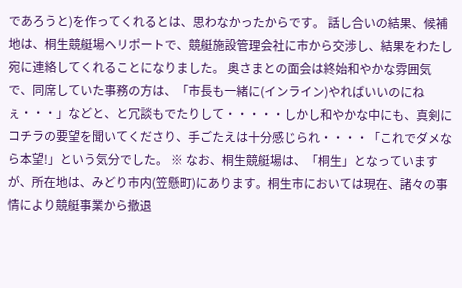であろうと)を作ってくれるとは、思わなかったからです。 話し合いの結果、候補地は、桐生競艇場ヘリポートで、競艇施設管理会社に市から交渉し、結果をわたし宛に連絡してくれることになりました。 奥さまとの面会は終始和やかな雰囲気で、同席していた事務の方は、「市長も一緒に(インライン)やればいいのにねぇ・・・」などと、と冗談もでたりして・・・・・しかし和やかな中にも、真剣にコチラの要望を聞いてくださり、手ごたえは十分感じられ・・・・「これでダメなら本望!」という気分でした。 ※ なお、桐生競艇場は、「桐生」となっていますが、所在地は、みどり市内(笠懸町)にあります。桐生市においては現在、諸々の事情により競艇事業から撤退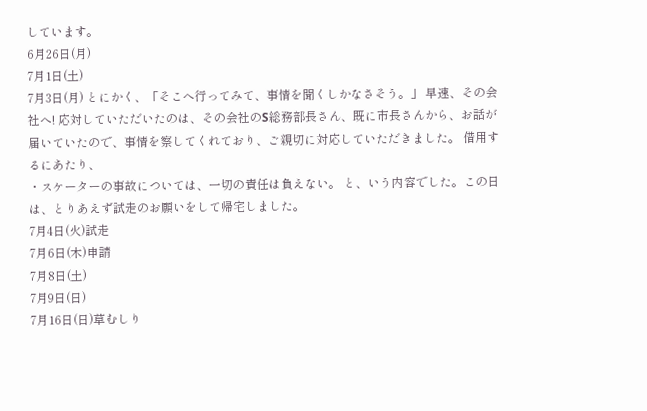しています。
6月26日(月)
7月1日(土)
7月3日(月) とにかく、「そこへ行ってみて、事情を聞くしかなさそう。」 早速、その会社へ! 応対していただいたのは、その会社のS総務部長さん、既に市長さんから、お話が届いていたので、事情を察してくれており、ご親切に対応していただきました。 借用するにあたり、
・スケーターの事故については、一切の責任は負えない。 と、いう内容でした。この日は、とりあえず試走のお願いをして帰宅しました。
7月4日(火)試走
7月6日(木)申請
7月8日(土)
7月9日(日)
7月16日(日)草むしり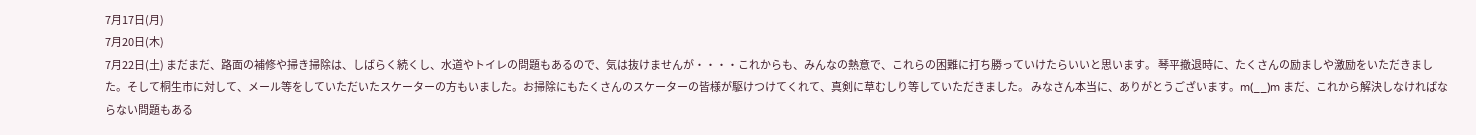7月17日(月)
7月20日(木)
7月22日(土) まだまだ、路面の補修や掃き掃除は、しばらく続くし、水道やトイレの問題もあるので、気は抜けませんが・・・・これからも、みんなの熱意で、これらの困難に打ち勝っていけたらいいと思います。 琴平撤退時に、たくさんの励ましや激励をいただきました。そして桐生市に対して、メール等をしていただいたスケーターの方もいました。お掃除にもたくさんのスケーターの皆様が駆けつけてくれて、真剣に草むしり等していただきました。 みなさん本当に、ありがとうございます。m(__)m まだ、これから解決しなければならない問題もある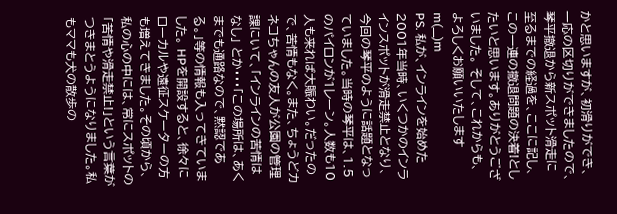かと思いますが、初滑りができ、一応の区切りができましたので、琴平撤退から新スポット滑走に至るまでの経過を、ここに記し、この一連の撤退問題の決着!としたいと思います。ありがとうございました。 そして、これからも、よろしくお願いいたしますm(__)m
PS. 私が、インラインを始めた2001年当時、いくつかのインラインスポットが滑走禁止となり、今回の琴平のように話題となっていました。当時の琴平は、1.5のパイロンが1レーン。人数も10人も来れば大賑わい。だったので、苦情もなく。また、ちょうどカネコちゃんの友人が公園の管理課にいて、「インラインの苦情はなし」 とか・・・「この場所は、あくまでも通路なので、黙認である。」等の情報も入ってきていました。 HPを開設すると、徐々にローカルや遠征スケーターの方も増えてきました。その頃から、私の心の中には、常にスポットの「苦情や滑走禁止!」という言葉がつきまとうようになりました。私もママも犬の散歩の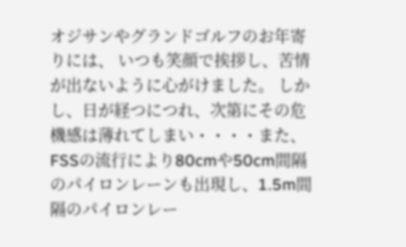オジサンやグランドゴルフのお年寄りには、 いつも笑顔で挨拶し、苦情が出ないように心がけました。 しかし、日が経つにつれ、次第にその危機感は薄れてしまい・・・・また、FSSの流行により80cmや50cm間隔のパイロンレーンも出現し、1.5m間隔のパイロンレー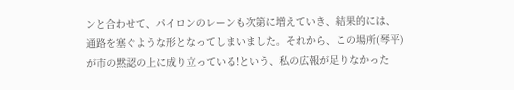ンと合わせて、パイロンのレーンも次第に増えていき、結果的には、通路を塞ぐような形となってしまいました。それから、この場所(琴平)が市の黙認の上に成り立っている!という、私の広報が足りなかった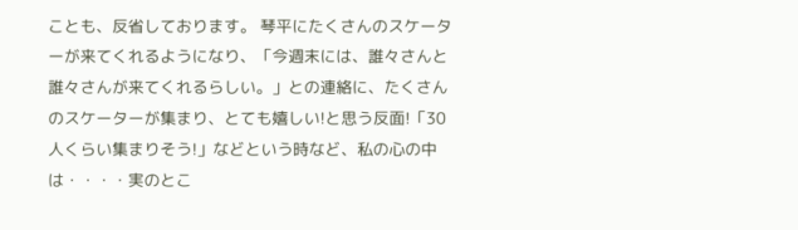ことも、反省しております。 琴平にたくさんのスケーターが来てくれるようになり、「今週末には、誰々さんと誰々さんが来てくれるらしい。」との連絡に、たくさんのスケーターが集まり、とても嬉しい!と思う反面!「30人くらい集まりそう!」などという時など、私の心の中は・・・・実のとこ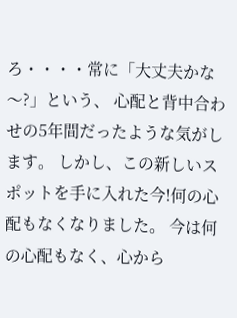ろ・・・・常に「大丈夫かな〜?」という、 心配と背中合わせの5年間だったような気がします。 しかし、この新しいスポットを手に入れた今!何の心配もなくなりました。 今は何の心配もなく、心から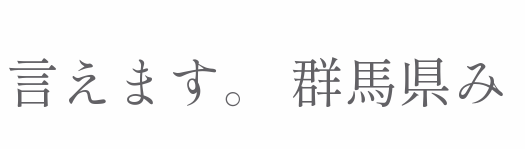言えます。 群馬県み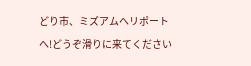どり市、ミズアムへリポートへ!どうぞ滑りに来てください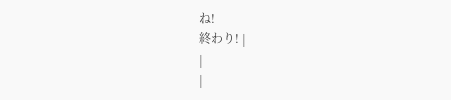ね!
終わり! |
|
|